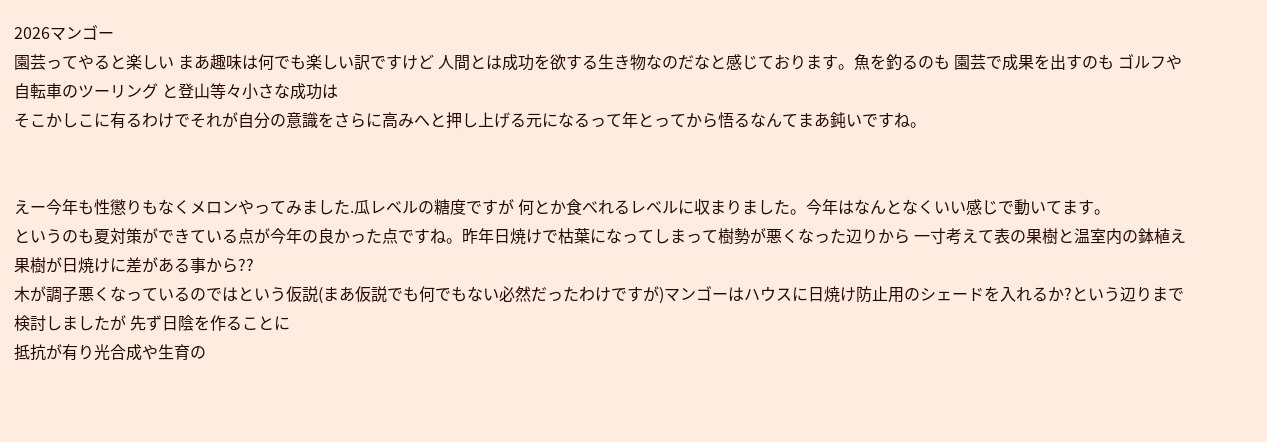2026マンゴー
園芸ってやると楽しい まあ趣味は何でも楽しい訳ですけど 人間とは成功を欲する生き物なのだなと感じております。魚を釣るのも 園芸で成果を出すのも ゴルフや自転車のツーリング と登山等々小さな成功は
そこかしこに有るわけでそれが自分の意識をさらに高みへと押し上げる元になるって年とってから悟るなんてまあ鈍いですね。


えー今年も性懲りもなくメロンやってみました.瓜レベルの糖度ですが 何とか食べれるレベルに収まりました。今年はなんとなくいい感じで動いてます。
というのも夏対策ができている点が今年の良かった点ですね。昨年日焼けで枯葉になってしまって樹勢が悪くなった辺りから 一寸考えて表の果樹と温室内の鉢植え果樹が日焼けに差がある事から??
木が調子悪くなっているのではという仮説(まあ仮説でも何でもない必然だったわけですが)マンゴーはハウスに日焼け防止用のシェードを入れるか?という辺りまで検討しましたが 先ず日陰を作ることに
抵抗が有り光合成や生育の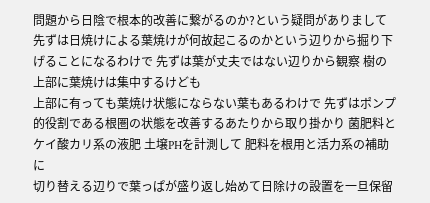問題から日陰で根本的改善に繋がるのか?という疑問がありまして 先ずは日焼けによる葉焼けが何故起こるのかという辺りから掘り下げることになるわけで 先ずは葉が丈夫ではない辺りから観察 樹の上部に葉焼けは集中するけども
上部に有っても葉焼け状態にならない葉もあるわけで 先ずはポンプ的役割である根圏の状態を改善するあたりから取り掛かり 菌肥料と ケイ酸カリ系の液肥 土壌PHを計測して 肥料を根用と活力系の補助に
切り替える辺りで葉っぱが盛り返し始めて日除けの設置を一旦保留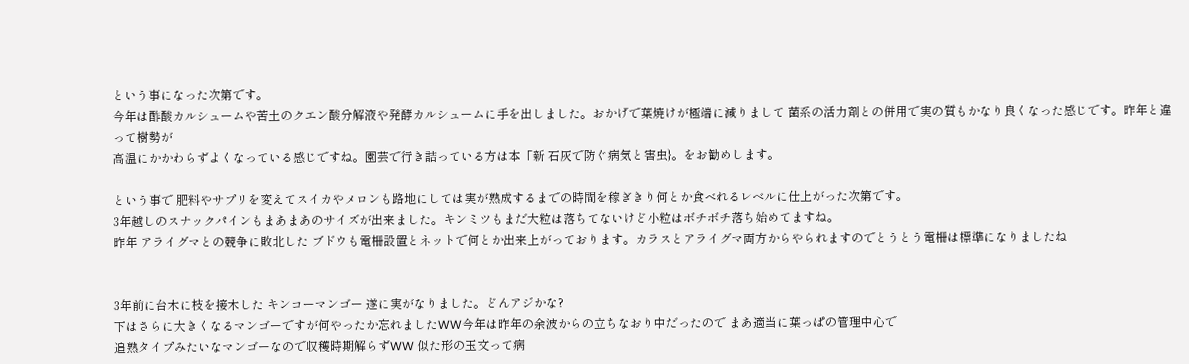という事になった次第です。
今年は酢酸カルシュームや苦土のクエン酸分解液や発酵カルシュームに手を出しました。おかげで葉焼けが極端に減りまして 菌系の活力剤との併用で実の質もかなり良くなった感じです。昨年と違って樹勢が
高温にかかわらずよくなっている感じですね。園芸で行き詰っている方は本「新 石灰で防ぐ病気と害虫}。をお勧めします。

という事で 肥料やサプリを変えてスイカやメロンも路地にしては実が熟成するまでの時間を稼ぎきり何とか食べれるレベルに仕上がった次第です。
3年越しのスナックパインもまあまあのサイズが出来ました。キンミツもまだ大粒は落ちてないけど小粒はボチボチ落ち始めてますね。
昨年 アライグマとの競争に敗北した ブドウも電柵設置とネットで何とか出来上がっております。カラスとアライグマ両方からやられますのでとうとう電柵は標準になりましたね


3年前に台木に枝を接木した キンコーマンゴー 遂に実がなりました。どんアジかな?
下はさらに大きくなるマンゴーですが何やったか忘れましたWW今年は昨年の余波からの立ちなおり中だったので まあ適当に葉っぱの管理中心で
追熟タイプみたいなマンゴーなので収穫時期解らずWW 似た形の玉文って病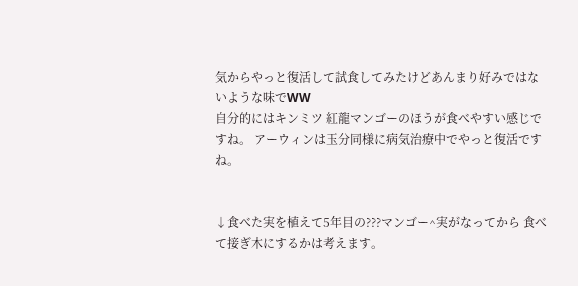気からやっと復活して試食してみたけどあんまり好みではないような味でWW
自分的にはキンミツ 紅龍マンゴーのほうが食べやすい感じですね。 アーウィンは玉分同様に病気治療中でやっと復活ですね。


↓食べた実を植えて5年目の???マンゴー^実がなってから 食べて接ぎ木にするかは考えます。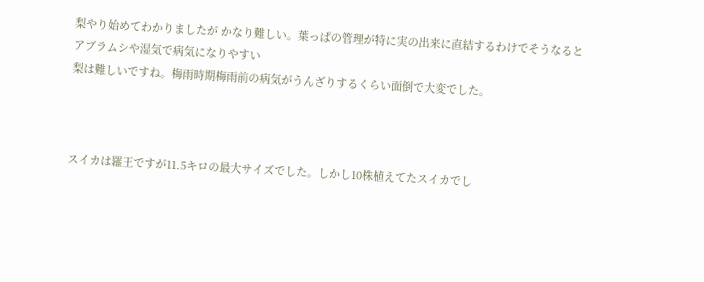梨やり始めてわかりましたが かなり難しい。葉っぱの管理が特に実の出来に直結するわけでそうなるとアブラムシや湿気で病気になりやすい
梨は難しいですね。梅雨時期梅雨前の病気がうんざりするくらい面倒で大変でした。



スイカは羅王ですが11.5キロの最大サイズでした。しかし10株植えてたスイカでし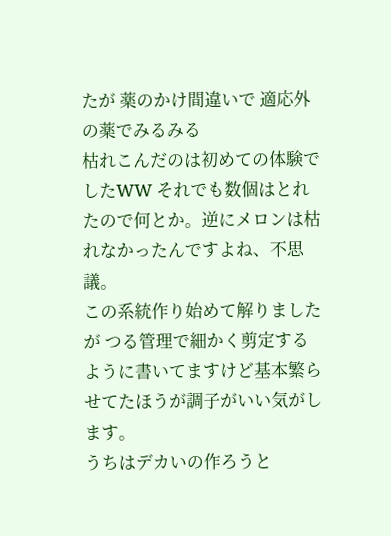たが 薬のかけ間違いで 適応外の薬でみるみる
枯れこんだのは初めての体験でしたWW それでも数個はとれたので何とか。逆にメロンは枯れなかったんですよね、不思議。
この系統作り始めて解りましたが つる管理で細かく剪定するように書いてますけど基本繁らせてたほうが調子がいい気がします。
うちはデカいの作ろうと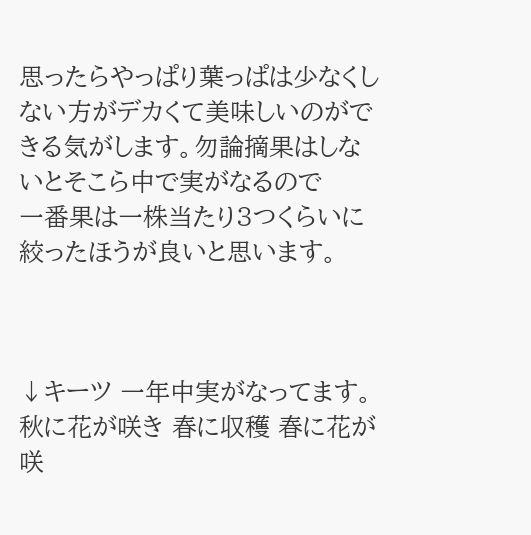思ったらやっぱり葉っぱは少なくしない方がデカくて美味しいのができる気がします。勿論摘果はしないとそこら中で実がなるので
一番果は一株当たり3つくらいに絞ったほうが良いと思います。



↓キーツ 一年中実がなってます。秋に花が咲き 春に収穫 春に花が咲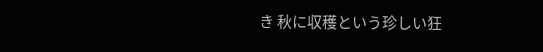き 秋に収穫という珍しい狂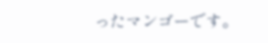ったマンゴーです。